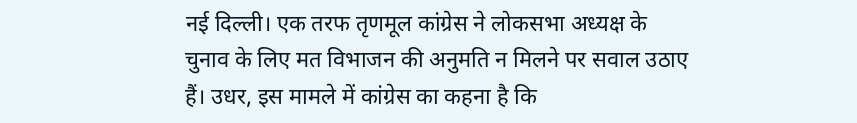नई दिल्ली। एक तरफ तृणमूल कांग्रेस ने लोकसभा अध्यक्ष के चुनाव के लिए मत विभाजन की अनुमति न मिलने पर सवाल उठाए हैं। उधर, इस मामले में कांग्रेस का कहना है कि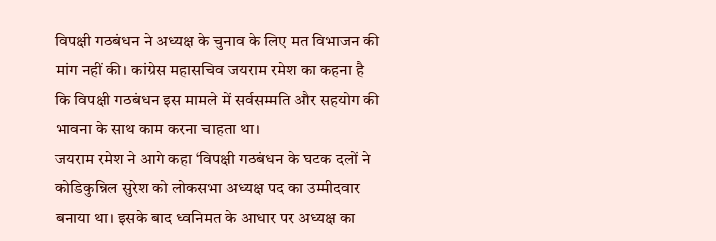विपक्षी गठबंधन ने अध्यक्ष के चुनाव के लिए मत विभाजन की मांग नहीं की। कांग्रेस महासचिव जयराम रमेश का कहना है कि विपक्षी गठबंधन इस मामले में सर्वसम्मति और सहयोग की भावना के साथ काम करना चाहता था।
जयराम रमेश ने आगे कहा ‘विपक्षी गठबंधन के घटक दलों ने कोडिकुन्निल सुरेश को लोकसभा अध्यक्ष पद का उम्मीदवार बनाया था। इसके बाद ध्वनिमत के आधार पर अध्यक्ष का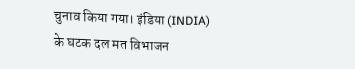चुनाव किया गया। इंडिया (INDIA) के घटक दल मत विभाजन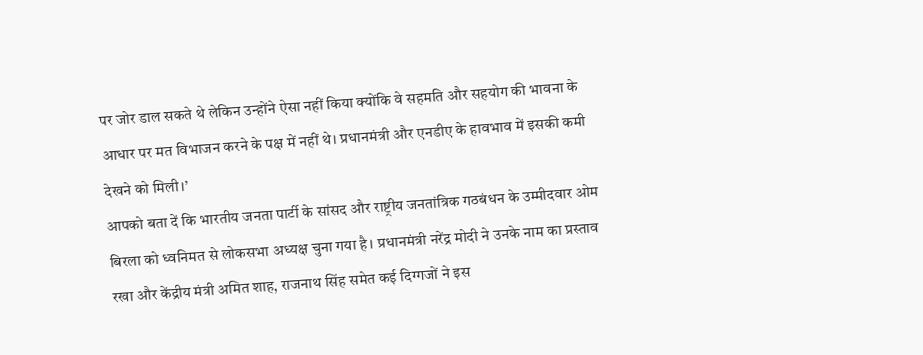पर जोर डाल सकते थे लेकिन उन्होंने ऐसा नहीं किया क्योंकि वे सहमति और सहयोग की भावना के आधार पर मत विभाजन करने के पक्ष में नहीं थे। प्रधानमंत्री और एनडीए के हावभाव में इसकी कमी देखने को मिली।’
आपको बता दें कि भारतीय जनता पार्टी के सांसद और राष्ट्रीय जनतांत्रिक गठबंधन के उम्मीदवार ओम बिरला को ध्वनिमत से लोकसभा अध्यक्ष चुना गया है। प्रधानमंत्री नरेंद्र मोदी ने उनके नाम का प्रस्ताव रखा और केंद्रीय मंत्री अमित शाह, राजनाथ सिंह समेत कई दिग्गजों ने इस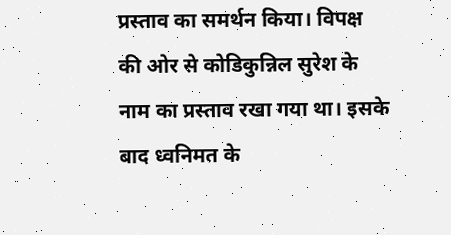प्रस्ताव का समर्थन किया। विपक्ष की ओर से कोडिकुन्निल सुरेश के नाम का प्रस्ताव रखा गया था। इसके बाद ध्वनिमत के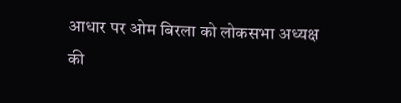आधार पर ओम बिरला को लोकसभा अध्यक्ष की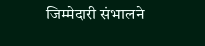जिम्मेदारी संभालने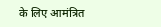के लिए आमंत्रित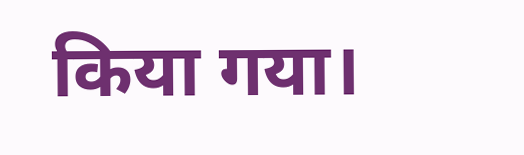किया गया।